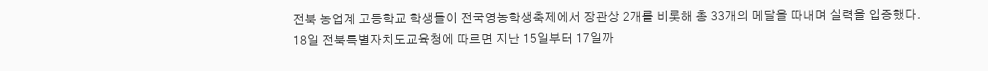전북 농업계 고등학교 학생들이 전국영농학생축제에서 장관상 2개를 비롯해 총 33개의 메달을 따내며 실력을 입증했다.
18일 전북특별자치도교육청에 따르면 지난 15일부터 17일까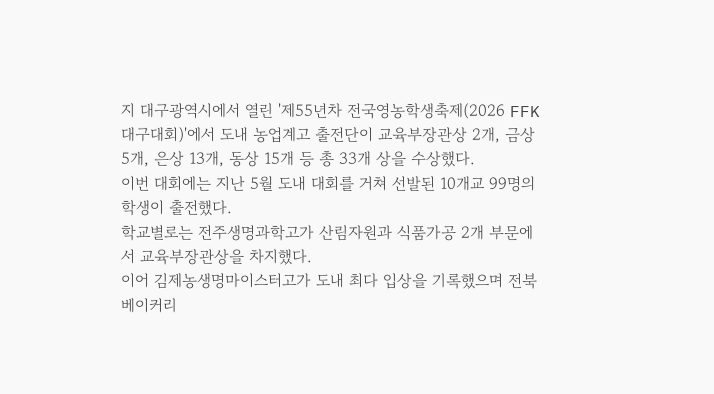지 대구광역시에서 열린 '제55년차 전국영농학생축제(2026 FFK대구대회)'에서 도내 농업계고 출전단이 교육부장관상 2개, 금상 5개, 은상 13개, 동상 15개 등 총 33개 상을 수상했다.
이번 대회에는 지난 5월 도내 대회를 거쳐 선발된 10개교 99명의 학생이 출전했다.
학교별로는 전주생명과학고가 산림자원과 식품가공 2개 부문에서 교육부장관상을 차지했다.
이어 김제농생명마이스터고가 도내 최다 입상을 기록했으며 전북베이커리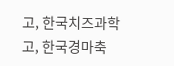고, 한국치즈과학고, 한국경마축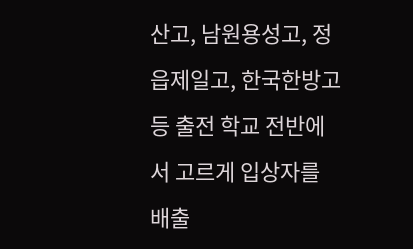산고, 남원용성고, 정읍제일고, 한국한방고 등 출전 학교 전반에서 고르게 입상자를 배출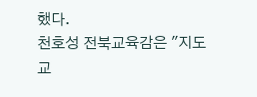했다.
천호성 전북교육감은 "지도교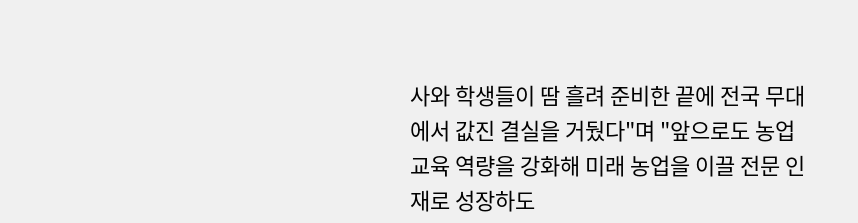사와 학생들이 땀 흘려 준비한 끝에 전국 무대에서 값진 결실을 거뒀다"며 "앞으로도 농업교육 역량을 강화해 미래 농업을 이끌 전문 인재로 성장하도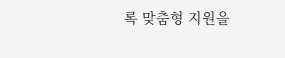록 맞춤형 지원을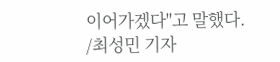이어가겠다"고 말했다.
/최성민 기자